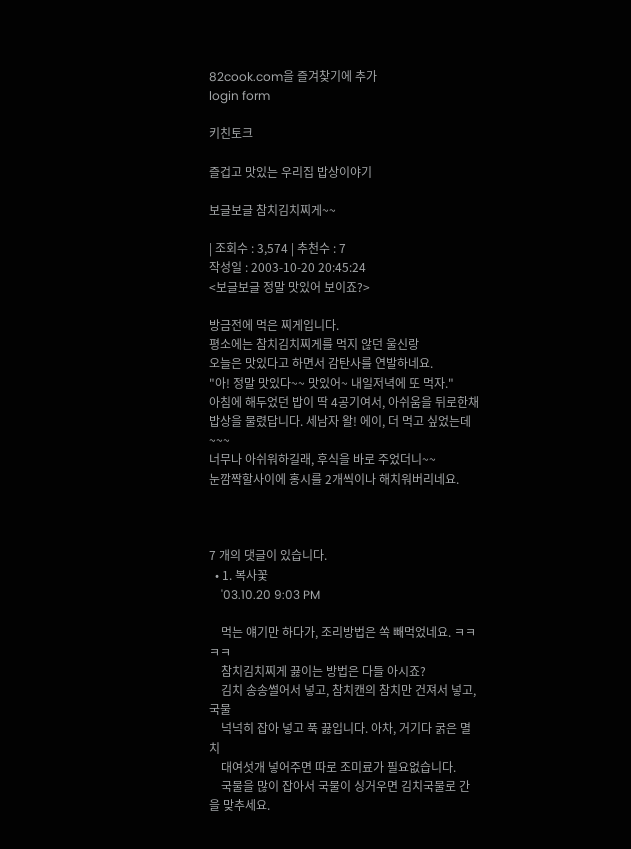82cook.com을 즐겨찾기에 추가
login form

키친토크

즐겁고 맛있는 우리집 밥상이야기

보글보글 참치김치찌게~~

| 조회수 : 3,574 | 추천수 : 7
작성일 : 2003-10-20 20:45:24
<보글보글 정말 맛있어 보이죠?>

방금전에 먹은 찌게입니다.
평소에는 참치김치찌게를 먹지 않던 울신랑
오늘은 맛있다고 하면서 감탄사를 연발하네요.
"아! 정말 맛있다~~ 맛있어~ 내일저녁에 또 먹자."
아침에 해두었던 밥이 딱 4공기여서, 아쉬움을 뒤로한채
밥상을 물렸답니다. 세남자 왈! 에이, 더 먹고 싶었는데~~~
너무나 아쉬워하길래, 후식을 바로 주었더니~~
눈깜짝할사이에 홍시를 2개씩이나 해치워버리네요.



7 개의 댓글이 있습니다.
  • 1. 복사꽃
    '03.10.20 9:03 PM

    먹는 얘기만 하다가, 조리방법은 쏙 빼먹었네요. ㅋㅋㅋㅋ
    참치김치찌게 끓이는 방법은 다들 아시죠?
    김치 송송썰어서 넣고, 참치캔의 참치만 건져서 넣고, 국물
    넉넉히 잡아 넣고 푹 끓입니다. 아차, 거기다 굵은 멸치
    대여섯개 넣어주면 따로 조미료가 필요없습니다.
    국물을 많이 잡아서 국물이 싱거우면 김치국물로 간을 맞추세요.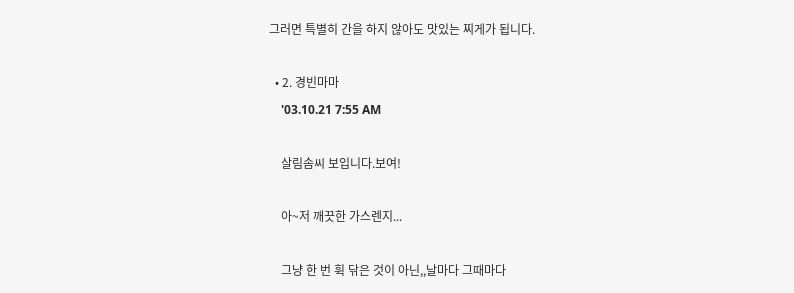그러면 특별히 간을 하지 않아도 맛있는 찌게가 됩니다.

  • 2. 경빈마마
    '03.10.21 7:55 AM

    살림솜씨 보입니다.보여!

    아~저 깨끗한 가스렌지...

    그냥 한 번 휙 닦은 것이 아닌,,날마다 그때마다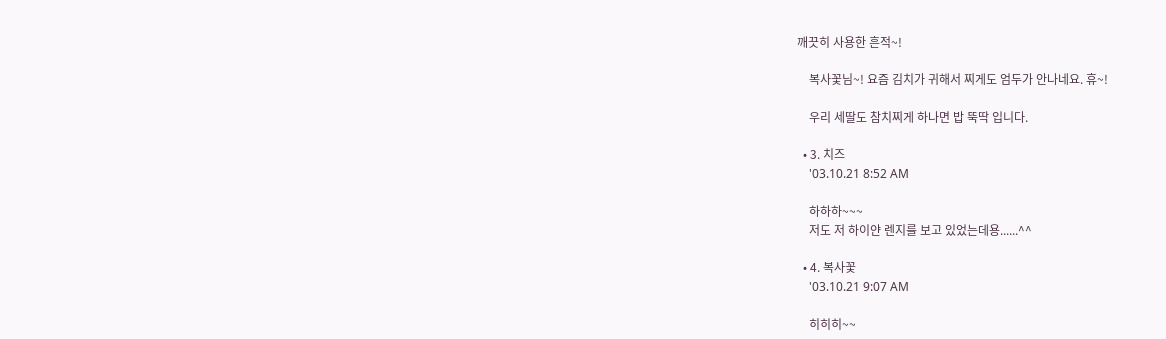깨끗히 사용한 흔적~!

    복사꽃님~! 요즘 김치가 귀해서 찌게도 엄두가 안나네요. 휴~!

    우리 세딸도 참치찌게 하나면 밥 뚝딱 입니다.

  • 3. 치즈
    '03.10.21 8:52 AM

    하하하~~~
    저도 저 하이얀 렌지를 보고 있었는데용......^^

  • 4. 복사꽃
    '03.10.21 9:07 AM

    히히히~~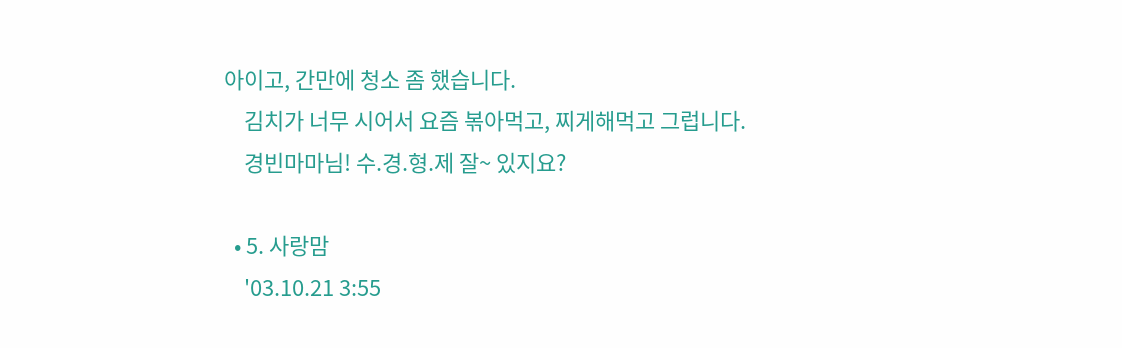아이고, 간만에 청소 좀 했습니다.
    김치가 너무 시어서 요즘 볶아먹고, 찌게해먹고 그럽니다.
    경빈마마님! 수.경.형.제 잘~ 있지요?

  • 5. 사랑맘
    '03.10.21 3:55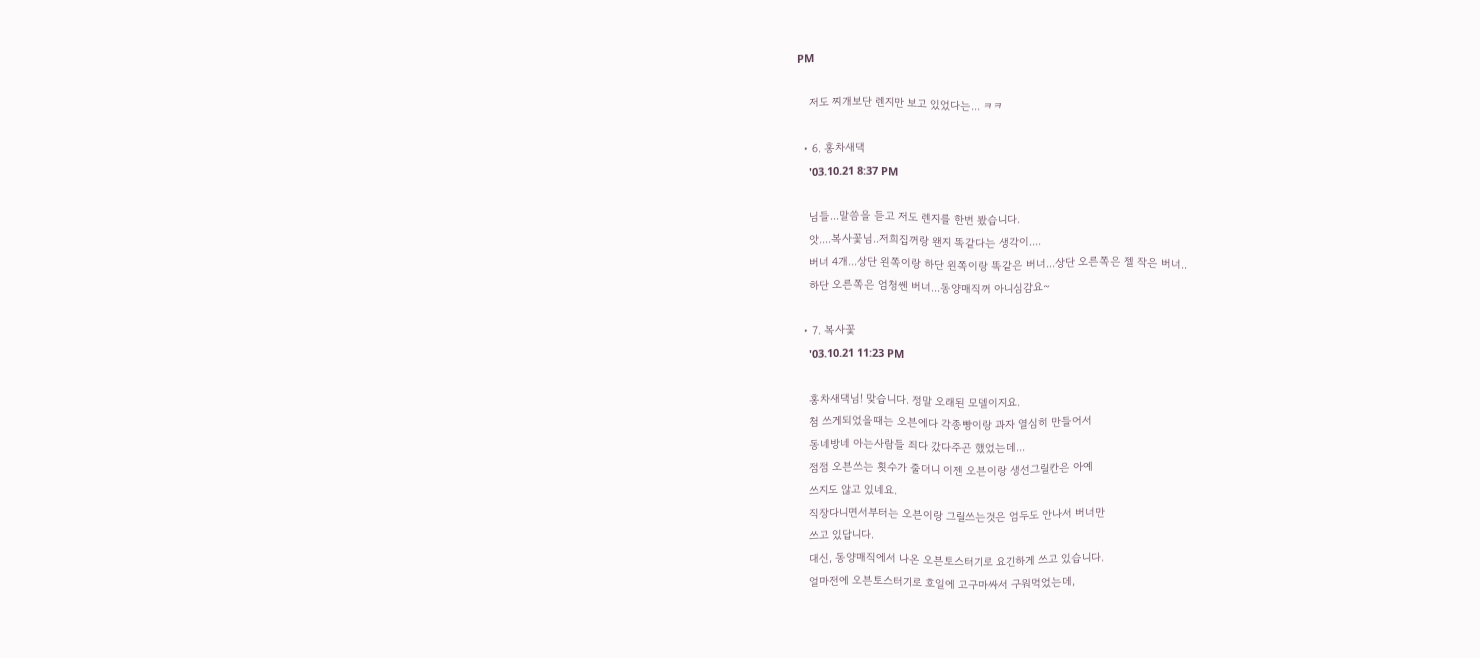PM

    저도 찌개보단 렌지만 보고 있었다는... ㅋㅋ

  • 6. 홍차새댁
    '03.10.21 8:37 PM

    님들...말씀을 듣고 저도 렌지를 한번 봤습니다.
    앗....복사꽃님..저희집꺼랑 왠지 똑같다는 생각이....
    버너 4개...상단 왼쪽이랑 하단 왼쪽이랑 똑같은 버너...상단 오른쪽은 젤 작은 버너..
    하단 오른쪽은 엄청쎈 버너...동양매직꺼 아니심감요~

  • 7. 복사꽃
    '03.10.21 11:23 PM

    홍차새댁님! 맞습니다. 정말 오래된 모델이지요.
    첨 쓰게되었을때는 오븐에다 각종빵이랑 과자 열심히 만들어서
    동네방네 아는사람들 죄다 갔다주곤 했었는데...
    점점 오븐쓰는 횟수가 줄더니 이젠 오븐이랑 생선그릴칸은 아예
    쓰지도 않고 있네요.
    직장다니면서부터는 오븐이랑 그릴쓰는것은 엄두도 안나서 버너만
    쓰고 있답니다.
    대신, 동양매직에서 나온 오븐토스터기로 요긴하게 쓰고 있습니다.
    얼마전에 오븐토스터기로 호일에 고구마싸서 구워먹었는데,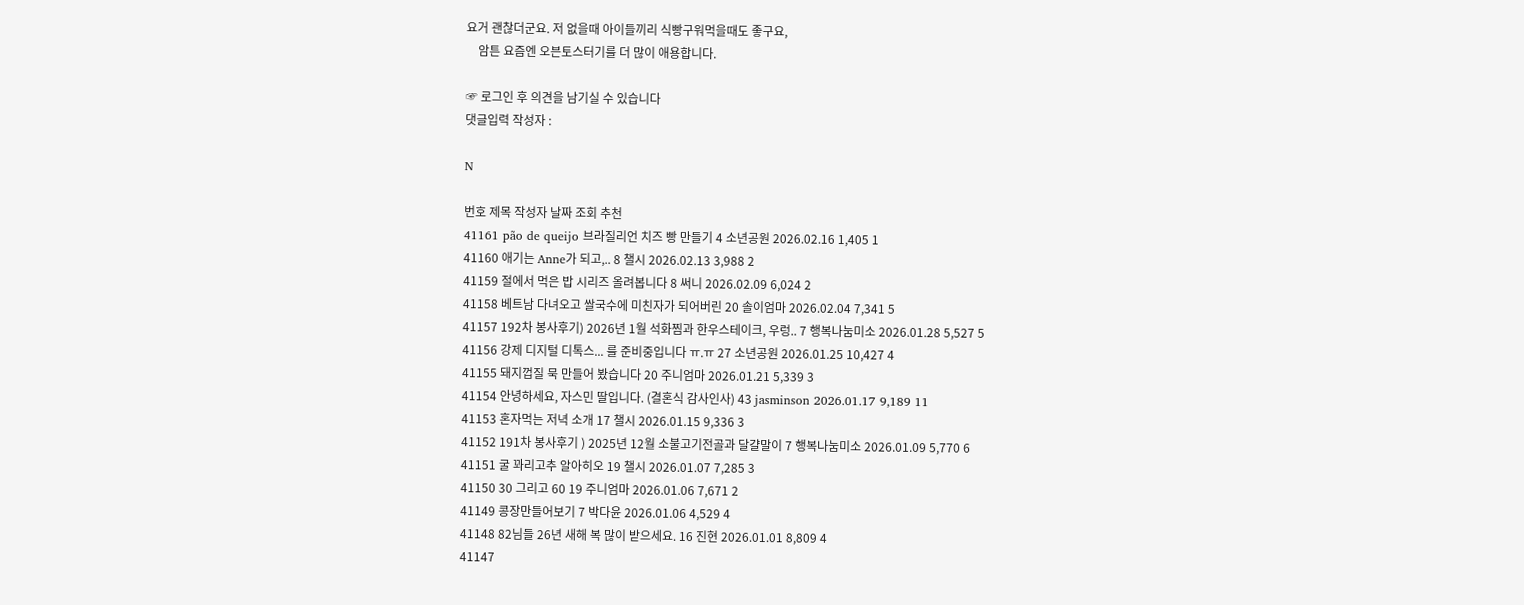요거 괜찮더군요. 저 없을때 아이들끼리 식빵구워먹을때도 좋구요,
    암튼 요즘엔 오븐토스터기를 더 많이 애용합니다.

☞ 로그인 후 의견을 남기실 수 있습니다
댓글입력 작성자 :

N

번호 제목 작성자 날짜 조회 추천
41161 pão de queijo 브라질리언 치즈 빵 만들기 4 소년공원 2026.02.16 1,405 1
41160 애기는 Anne가 되고,.. 8 챌시 2026.02.13 3,988 2
41159 절에서 먹은 밥 시리즈 올려봅니다 8 써니 2026.02.09 6,024 2
41158 베트남 다녀오고 쌀국수에 미친자가 되어버린 20 솔이엄마 2026.02.04 7,341 5
41157 192차 봉사후기) 2026년 1월 석화찜과 한우스테이크, 우렁.. 7 행복나눔미소 2026.01.28 5,527 5
41156 강제 디지털 디톡스... 를 준비중입니다 ㅠ.ㅠ 27 소년공원 2026.01.25 10,427 4
41155 돼지껍질 묵 만들어 봤습니다 20 주니엄마 2026.01.21 5,339 3
41154 안녕하세요, 자스민 딸입니다. (결혼식 감사인사) 43 jasminson 2026.01.17 9,189 11
41153 혼자먹는 저녁 소개 17 챌시 2026.01.15 9,336 3
41152 191차 봉사후기 ) 2025년 12월 소불고기전골과 달걀말이 7 행복나눔미소 2026.01.09 5,770 6
41151 굴 꽈리고추 알아히오 19 챌시 2026.01.07 7,285 3
41150 30 그리고 60 19 주니엄마 2026.01.06 7,671 2
41149 콩장만들어보기 7 박다윤 2026.01.06 4,529 4
41148 82님들 26년 새해 복 많이 받으세요. 16 진현 2026.01.01 8,809 4
41147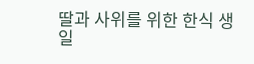딸과 사위를 위한 한식 생일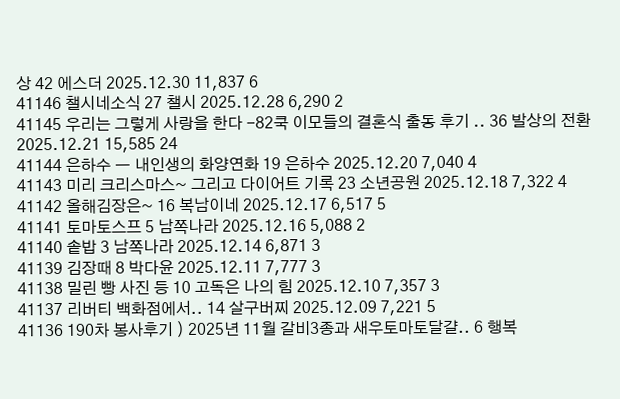상 42 에스더 2025.12.30 11,837 6
41146 챌시네소식 27 챌시 2025.12.28 6,290 2
41145 우리는 그렇게 사랑을 한다 -82쿡 이모들의 결혼식 출동 후기 .. 36 발상의 전환 2025.12.21 15,585 24
41144 은하수 ㅡ 내인생의 화양연화 19 은하수 2025.12.20 7,040 4
41143 미리 크리스마스~ 그리고 다이어트 기록 23 소년공원 2025.12.18 7,322 4
41142 올해김장은~ 16 복남이네 2025.12.17 6,517 5
41141 토마토스프 5 남쪽나라 2025.12.16 5,088 2
41140 솥밥 3 남쪽나라 2025.12.14 6,871 3
41139 김장때 8 박다윤 2025.12.11 7,777 3
41138 밀린 빵 사진 등 10 고독은 나의 힘 2025.12.10 7,357 3
41137 리버티 백화점에서.. 14 살구버찌 2025.12.09 7,221 5
41136 190차 봉사후기 ) 2025년 11월 갈비3종과 새우토마토달걀.. 6 행복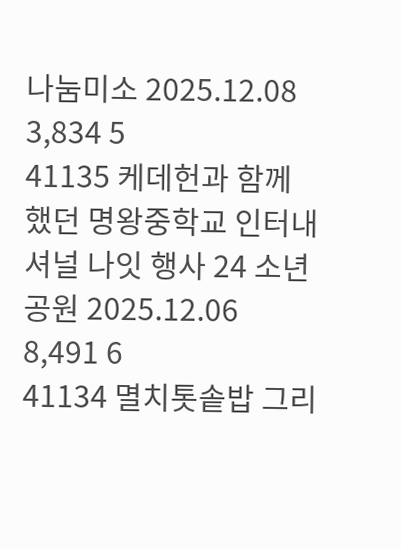나눔미소 2025.12.08 3,834 5
41135 케데헌과 함께 했던 명왕중학교 인터내셔널 나잇 행사 24 소년공원 2025.12.06 8,491 6
41134 멸치톳솥밥 그리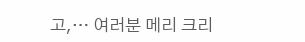고,… 여러분 메리 크리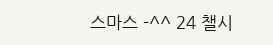스마스 -^^ 24 챌시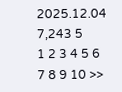2025.12.04 7,243 5
1 2 3 4 5 6 7 8 9 10 >>